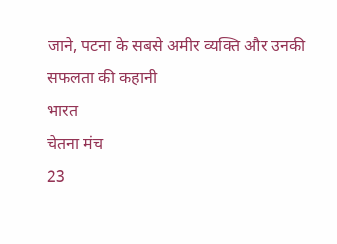जाने, पटना के सबसे अमीर व्यक्ति और उनकी सफलता की कहानी
भारत
चेतना मंच
23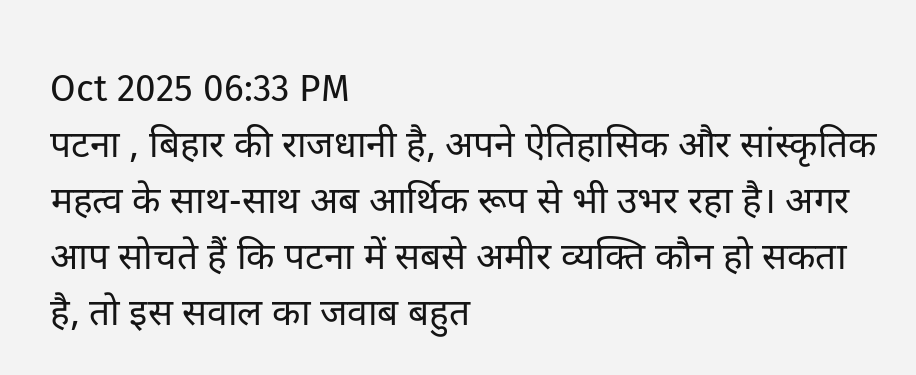Oct 2025 06:33 PM
पटना , बिहार की राजधानी है, अपने ऐतिहासिक और सांस्कृतिक महत्व के साथ-साथ अब आर्थिक रूप से भी उभर रहा है। अगर आप सोचते हैं कि पटना में सबसे अमीर व्यक्ति कौन हो सकता है, तो इस सवाल का जवाब बहुत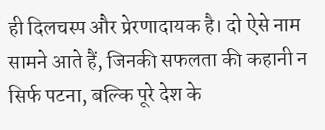ही दिलचस्प और प्रेरणादायक है। दो ऐसे नाम सामने आते हैं, जिनकी सफलता की कहानी न सिर्फ पटना, बल्कि पूरे देश के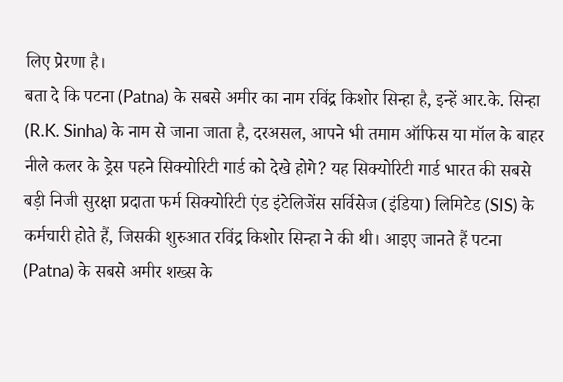लिए प्रेरणा है।
बता दे कि पटना (Patna) के सबसे अमीर का नाम रविंद्र किशोर सिन्हा है, इन्हें आर.के. सिन्हा (R.K. Sinha) के नाम से जाना जाता है, दरअसल, आपने भी तमाम ऑफिस या मॉल के बाहर नीले कलर के ड्रेस पहने सिक्योरिटी गार्ड को देखे होगे? यह सिक्योरिटी गार्ड भारत की सबसे बड़ी निजी सुरक्षा प्रदाता फर्म सिक्योरिटी एंड इंटेलिजेंस सर्विसेज (इंडिया) लिमिटेड (SIS) के कर्मचारी होते हैं, जिसकी शुरुआत रविंद्र किशोर सिन्हा ने की थी। आइए जानते हैं पटना (Patna) के सबसे अमीर शख्स के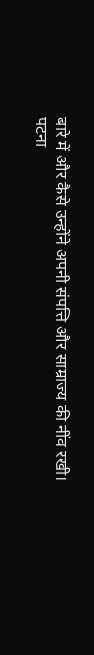बारे में और कैसे उन्होंने अपनी संपत्ति और साम्राज्य की नींव रखी।
पटना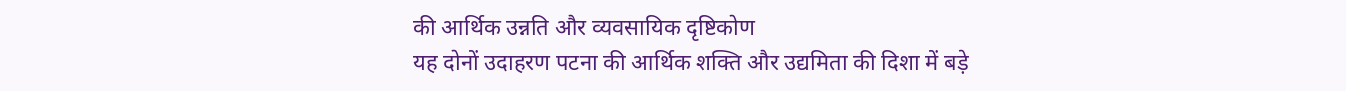की आर्थिक उन्नति और व्यवसायिक दृष्टिकोण
यह दोनों उदाहरण पटना की आर्थिक शक्ति और उद्यमिता की दिशा में बड़े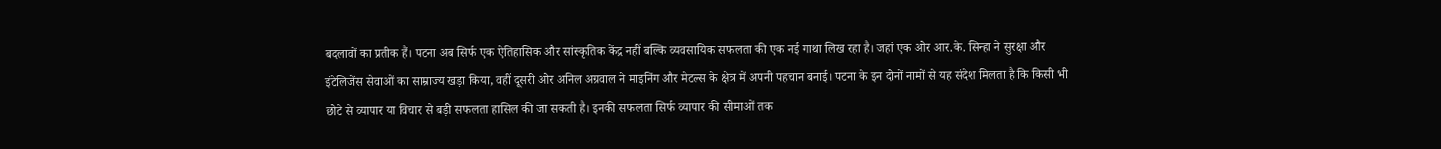बदलावों का प्रतीक हैं। पटना अब सिर्फ एक ऐतिहासिक और सांस्कृतिक केंद्र नहीं बल्कि व्यवसायिक सफलता की एक नई गाथा लिख रहा है। जहां एक ओर आर.के. सिन्हा ने सुरक्षा और इंटेलिजेंस सेवाओं का साम्राज्य खड़ा किया, वहीं दूसरी ओर अनिल अग्रवाल ने माइनिंग और मेटल्स के क्षेत्र में अपनी पहचान बनाई। पटना के इन दोनों नामों से यह संदेश मिलता है कि किसी भी छोटे से व्यापार या विचार से बड़ी सफलता हासिल की जा सकती है। इनकी सफलता सिर्फ व्यापार की सीमाओं तक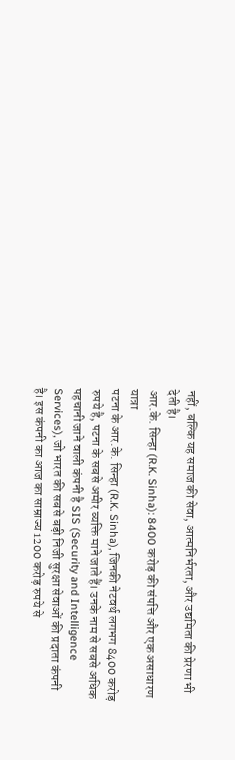नहीं, बल्कि यह समाज की सेवा, आत्मनिर्भरता, और उद्यमिता की प्रेरणा भी देती है।
आर.के. सिन्हा (R.K. Sinha): 8400 करोड़ की संपत्ति और एक असाधारण यात्रा
पटना के आर.के. सिन्हा (R.K. Sinha), जिनकी नेटवर्थ लगभग 8400 करोड़ रुपये है, पटना के सबसे अमीर व्यक्ति माने जाते हैं। उनके नाम से सबसे अधिक पहचानी जाने वाली कंपनी है SIS (Security and Intelligence Services), जो भारत की सबसे बड़ी निजी सुरक्षा सेवाओं की प्रदाता कंपनी है। इस कंपनी का आज का साम्राज्य 1200 करोड़ रुपये से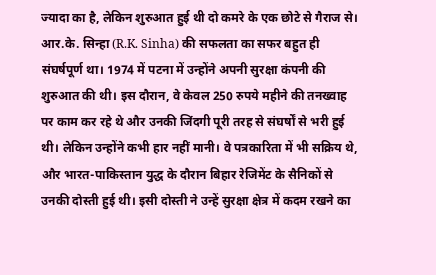ज्यादा का है, लेकिन शुरुआत हुई थी दो कमरे के एक छोटे से गैराज से। आर.के. सिन्हा (R.K. Sinha) की सफलता का सफर बहुत ही संघर्षपूर्ण था। 1974 में पटना में उन्होंने अपनी सुरक्षा कंपनी की शुरुआत की थी। इस दौरान, वे केवल 250 रुपये महीने की तनख्वाह पर काम कर रहे थे और उनकी जिंदगी पूरी तरह से संघर्षों से भरी हुई थी। लेकिन उन्होंने कभी हार नहीं मानी। वे पत्रकारिता में भी सक्रिय थे, और भारत-पाकिस्तान युद्ध के दौरान बिहार रेजिमेंट के सैनिकों से उनकी दोस्ती हुई थी। इसी दोस्ती ने उन्हें सुरक्षा क्षेत्र में कदम रखने का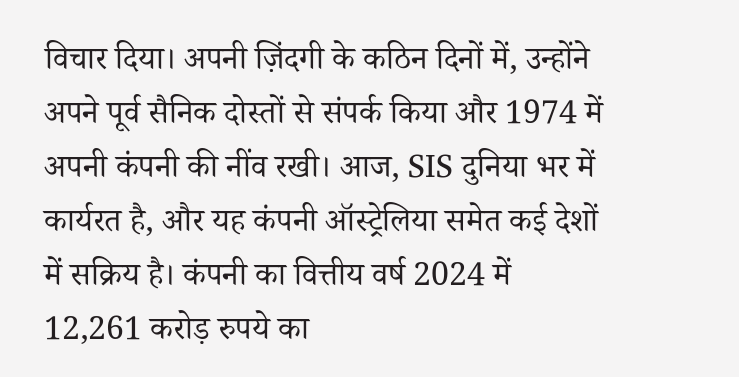विचार दिया। अपनी ज़िंदगी के कठिन दिनों में, उन्होंने अपने पूर्व सैनिक दोस्तों से संपर्क किया और 1974 में अपनी कंपनी की नींव रखी। आज, SIS दुनिया भर में कार्यरत है, और यह कंपनी ऑस्ट्रेलिया समेत कई देशों में सक्रिय है। कंपनी का वित्तीय वर्ष 2024 में 12,261 करोड़ रुपये का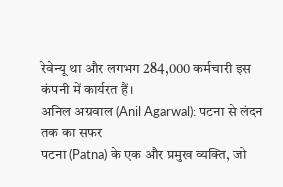रेवेन्यू था और लगभग 284,000 कर्मचारी इस कंपनी में कार्यरत हैं।
अनिल अग्रवाल (Anil Agarwal): पटना से लंदन तक का सफर
पटना (Patna) के एक और प्रमुख व्यक्ति, जो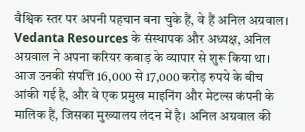वैश्विक स्तर पर अपनी पहचान बना चुके हैं, वे हैं अनिल अग्रवाल। Vedanta Resources के संस्थापक और अध्यक्ष, अनिल अग्रवाल ने अपना करियर कबाड़ के व्यापार से शुरू किया था। आज उनकी संपत्ति 16,000 से 17,000 करोड़ रुपये के बीच आंकी गई है, और वे एक प्रमुख माइनिंग और मेटल्स कंपनी के मालिक हैं, जिसका मुख्यालय लंदन में है। अनिल अग्रवाल की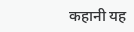कहानी यह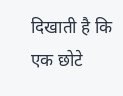दिखाती है कि एक छोटे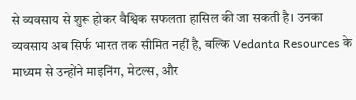से व्यवसाय से शुरू होकर वैश्विक सफलता हासिल की जा सकती है। उनका व्यवसाय अब सिर्फ भारत तक सीमित नहीं है, बल्कि Vedanta Resources के माध्यम से उन्होंने माइनिंग, मेटल्स, और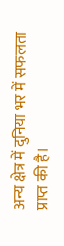अन्य क्षेत्र में दुनिया भर में सफलता प्राप्त की है।